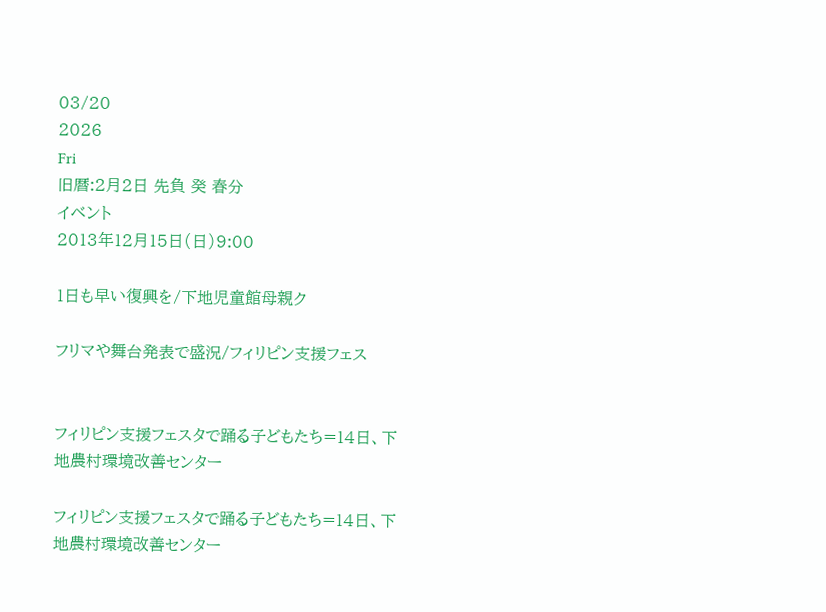03/20
2026
Fri
旧暦:2月2日 先負 癸 春分
イベント
2013年12月15日(日)9:00

1日も早い復興を/下地児童館母親ク

フリマや舞台発表で盛況/フィリピン支援フェス


フィリピン支援フェスタで踊る子どもたち=14日、下地農村環境改善センター

フィリピン支援フェスタで踊る子どもたち=14日、下地農村環境改善センター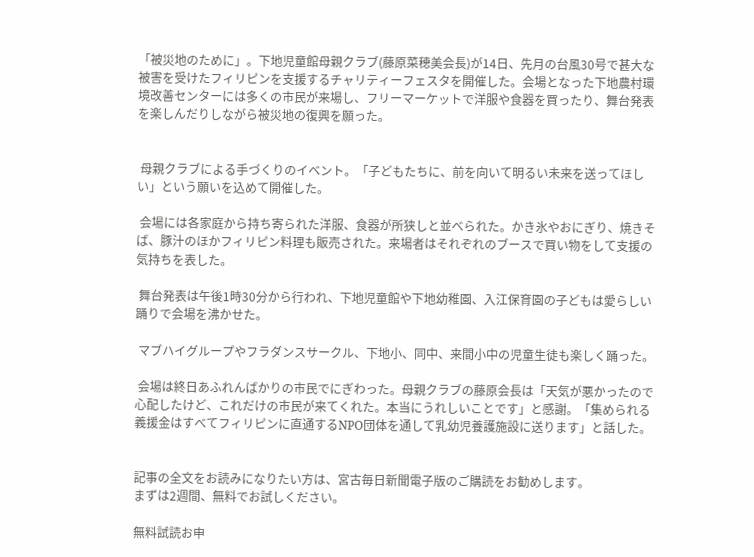「被災地のために」。下地児童館母親クラブ(藤原菜穂美会長)が14日、先月の台風30号で甚大な被害を受けたフィリピンを支援するチャリティーフェスタを開催した。会場となった下地農村環境改善センターには多くの市民が来場し、フリーマーケットで洋服や食器を買ったり、舞台発表を楽しんだりしながら被災地の復興を願った。


 母親クラブによる手づくりのイベント。「子どもたちに、前を向いて明るい未来を送ってほしい」という願いを込めて開催した。

 会場には各家庭から持ち寄られた洋服、食器が所狭しと並べられた。かき氷やおにぎり、焼きそば、豚汁のほかフィリピン料理も販売された。来場者はそれぞれのブースで買い物をして支援の気持ちを表した。

 舞台発表は午後1時30分から行われ、下地児童館や下地幼稚園、入江保育園の子どもは愛らしい踊りで会場を沸かせた。

 マブハイグループやフラダンスサークル、下地小、同中、来間小中の児童生徒も楽しく踊った。

 会場は終日あふれんばかりの市民でにぎわった。母親クラブの藤原会長は「天気が悪かったので心配したけど、これだけの市民が来てくれた。本当にうれしいことです」と感謝。「集められる義援金はすべてフィリピンに直通するNPO団体を通して乳幼児養護施設に送ります」と話した。


記事の全文をお読みになりたい方は、宮古毎日新聞電子版のご購読をお勧めします。
まずは2週間、無料でお試しください。

無料試読お申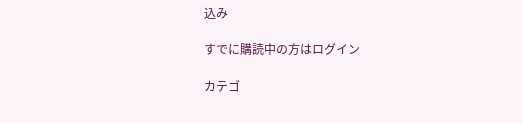込み

すでに購読中の方はログイン

カテゴ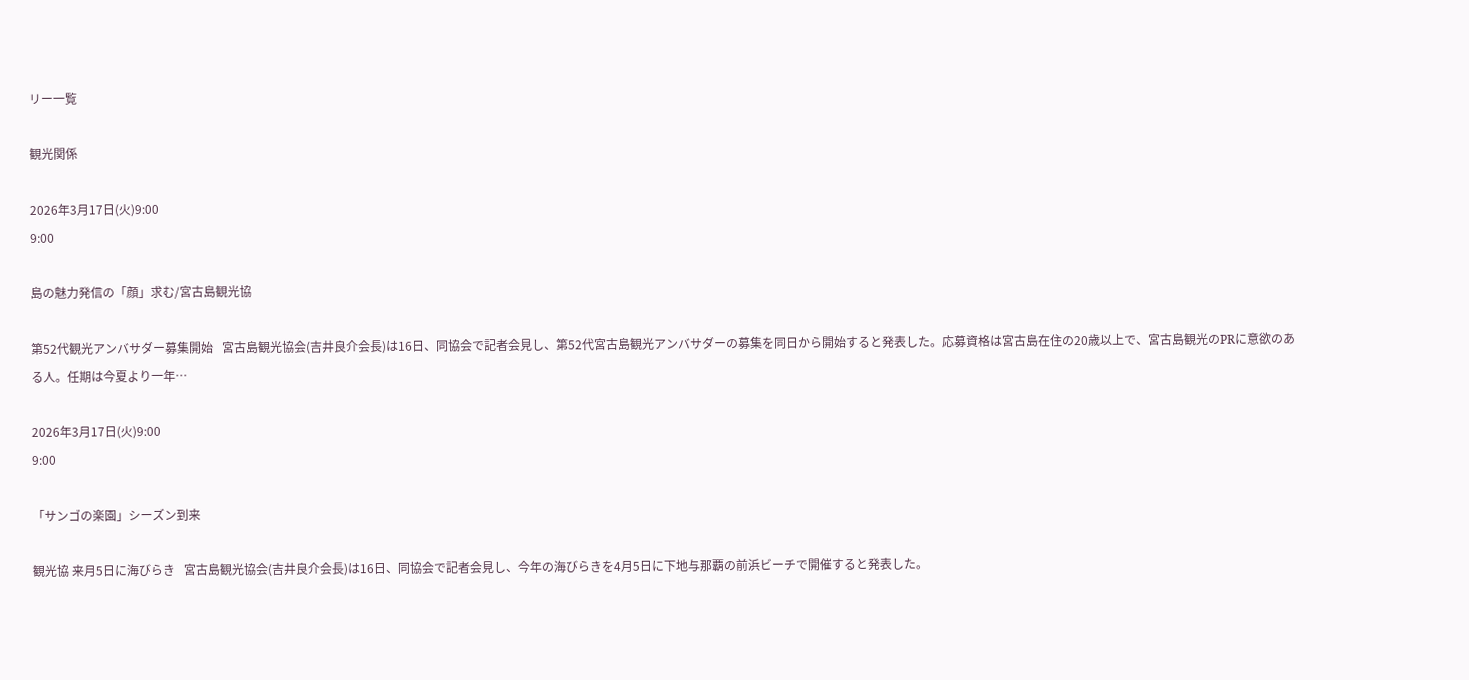リー一覧

観光関係

2026年3月17日(火)9:00
9:00

島の魅力発信の「顔」求む/宮古島観光協

第52代観光アンバサダー募集開始   宮古島観光協会(吉井良介会長)は16日、同協会で記者会見し、第52代宮古島観光アンバサダーの募集を同日から開始すると発表した。応募資格は宮古島在住の20歳以上で、宮古島観光のPRに意欲のある人。任期は今夏より一年…

2026年3月17日(火)9:00
9:00

「サンゴの楽園」シーズン到来

観光協 来月5日に海びらき   宮古島観光協会(吉井良介会長)は16日、同協会で記者会見し、今年の海びらきを4月5日に下地与那覇の前浜ビーチで開催すると発表した。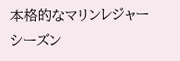本格的なマリンレジャーシーズン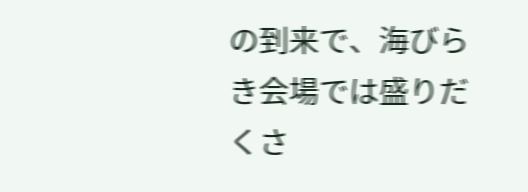の到来で、海びらき会場では盛りだくさ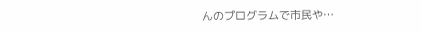んのプログラムで市民や…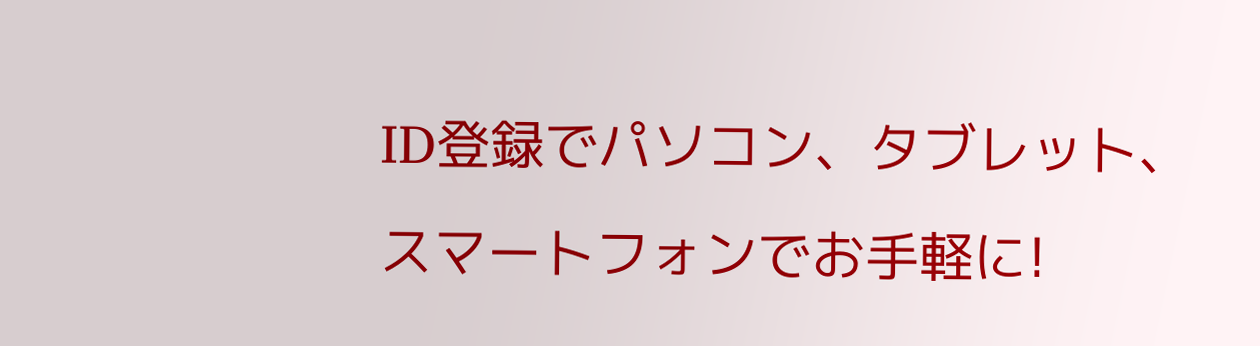ID登録でパソコン、タブレット、スマートフォンでお手軽に!